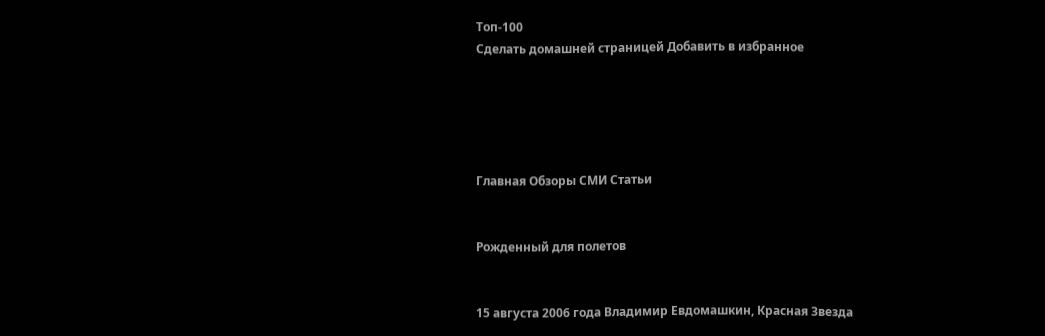Топ-100
Сделать домашней страницей Добавить в избранное





Главная Обзоры СМИ Статьи


Рожденный для полетов


15 августа 2006 года Владимир Евдомашкин, Красная Звезда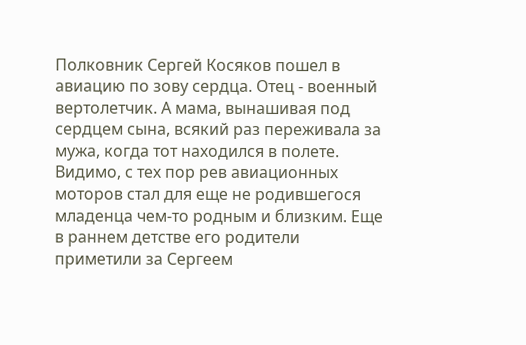Полковник Сергей Косяков пошел в авиацию по зову сердца. Отец - военный вертолетчик. А мама, вынашивая под сердцем сына, всякий раз переживала за мужа, когда тот находился в полете. Видимо, с тех пор рев авиационных моторов стал для еще не родившегося младенца чем-то родным и близким. Еще в раннем детстве его родители приметили за Сергеем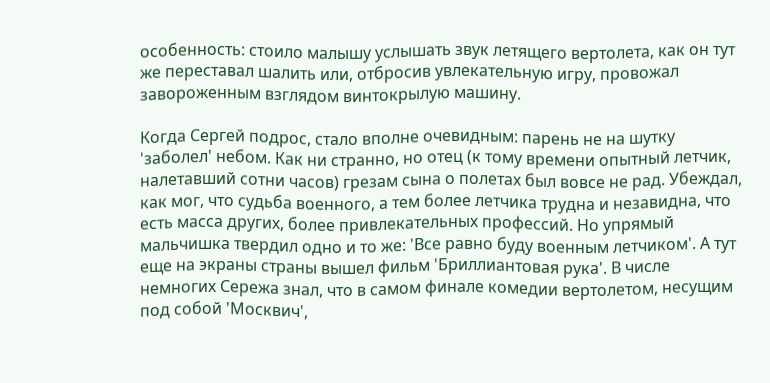особенность: стоило малышу услышать звук летящего вертолета, как он тут же переставал шалить или, отбросив увлекательную игру, провожал завороженным взглядом винтокрылую машину.

Когда Сергей подрос, стало вполне очевидным: парень не на шутку 'заболел' небом. Как ни странно, но отец (к тому времени опытный летчик, налетавший сотни часов) грезам сына о полетах был вовсе не рад. Убеждал, как мог, что судьба военного, а тем более летчика трудна и незавидна, что есть масса других, более привлекательных профессий. Но упрямый мальчишка твердил одно и то же: 'Все равно буду военным летчиком'. А тут еще на экраны страны вышел фильм 'Бриллиантовая рука'. В числе немногих Сережа знал, что в самом финале комедии вертолетом, несущим под собой 'Москвич',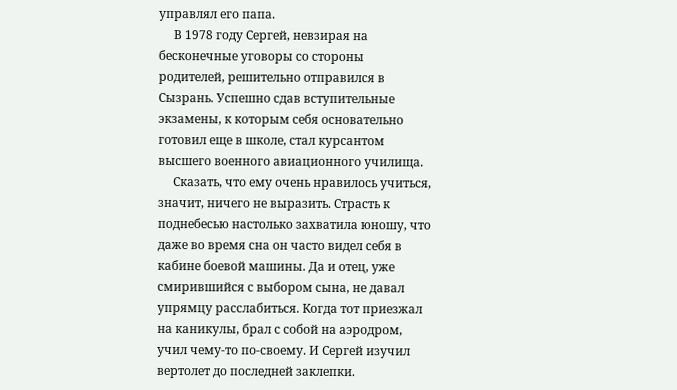управлял его папа.
     В 1978 году Сергей, невзирая на бесконечные уговоры со стороны родителей, решительно отправился в Сызрань. Успешно сдав вступительные экзамены, к которым себя основательно готовил еще в школе, стал курсантом высшего военного авиационного училища.
     Сказать, что ему очень нравилось учиться, значит, ничего не выразить. Страсть к поднебесью настолько захватила юношу, что даже во время сна он часто видел себя в кабине боевой машины. Да и отец, уже смирившийся с выбором сына, не давал упрямцу расслабиться. Когда тот приезжал на каникулы, брал с собой на аэродром, учил чему-то по-своему. И Сергей изучил вертолет до последней заклепки.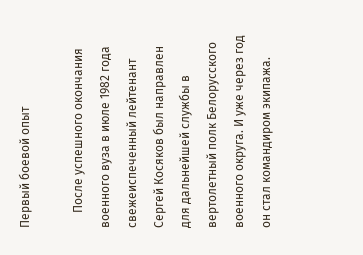Первый боевой опыт

     После успешного окончания военного вуза в июле 1982 года свежеиспеченный лейтенант Сергей Косяков был направлен для дальнейшей службы в вертолетный полк Белорусского военного округа. И уже через год он стал командиром экипажа.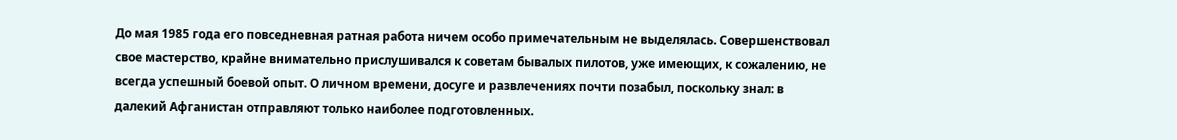До мая 1985 года его повседневная ратная работа ничем особо примечательным не выделялась. Совершенствовал свое мастерство, крайне внимательно прислушивался к советам бывалых пилотов, уже имеющих, к сожалению, не всегда успешный боевой опыт. О личном времени, досуге и развлечениях почти позабыл, поскольку знал: в далекий Афганистан отправляют только наиболее подготовленных.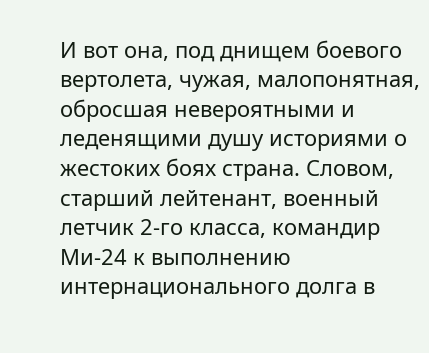И вот она, под днищем боевого вертолета, чужая, малопонятная, обросшая невероятными и леденящими душу историями о жестоких боях страна. Словом, старший лейтенант, военный летчик 2-го класса, командир Ми-24 к выполнению интернационального долга в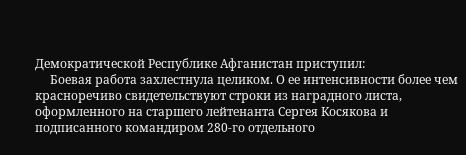Демократической Республике Афганистан приступил:
     Боевая работа захлестнула целиком. О ее интенсивности более чем красноречиво свидетельствуют строки из наградного листа, оформленного на старшего лейтенанта Сергея Косякова и подписанного командиром 280-го отдельного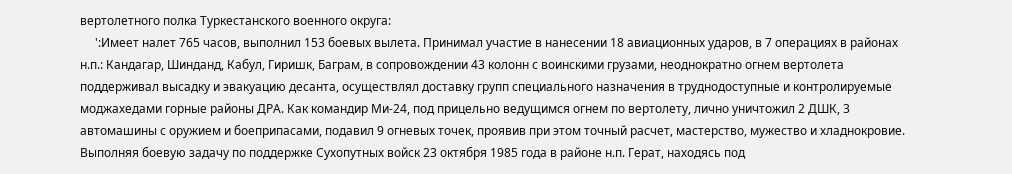вертолетного полка Туркестанского военного округа:
     ':Имеет налет 765 часов, выполнил 153 боевых вылета. Принимал участие в нанесении 18 авиационных ударов, в 7 операциях в районах н.п.: Кандагар, Шинданд, Кабул, Гиришк, Баграм, в сопровождении 43 колонн с воинскими грузами, неоднократно огнем вертолета поддерживал высадку и эвакуацию десанта, осуществлял доставку групп специального назначения в труднодоступные и контролируемые моджахедами горные районы ДРА. Как командир Ми-24, под прицельно ведущимся огнем по вертолету, лично уничтожил 2 ДШК, 3 автомашины с оружием и боеприпасами, подавил 9 огневых точек, проявив при этом точный расчет, мастерство, мужество и хладнокровие. Выполняя боевую задачу по поддержке Сухопутных войск 23 октября 1985 года в районе н.п. Герат, находясь под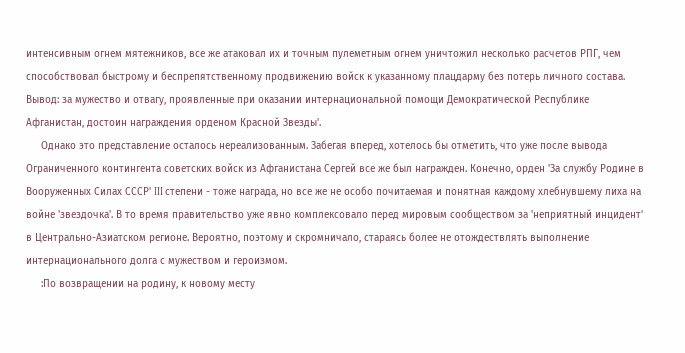интенсивным огнем мятежников, все же атаковал их и точным пулеметным огнем уничтожил несколько расчетов РПГ, чем способствовал быстрому и беспрепятственному продвижению войск к указанному плацдарму без потерь личного состава. Вывод: за мужество и отвагу, проявленные при оказании интернациональной помощи Демократической Республике Афганистан, достоин награждения орденом Красной Звезды'.
     Однако это представление осталось нереализованным. Забегая вперед, хотелось бы отметить, что уже после вывода Ограниченного контингента советских войск из Афганистана Сергей все же был награжден. Конечно, орден 'За службу Родине в Вооруженных Силах СССР' III степени - тоже награда, но все же не особо почитаемая и понятная каждому хлебнувшему лиха на войне 'звездочка'. В то время правительство уже явно комплексовало перед мировым сообществом за 'неприятный инцидент' в Центрально-Азиатском регионе. Вероятно, поэтому и скромничало, стараясь более не отождествлять выполнение интернационального долга с мужеством и героизмом.
     :По возвращении на родину, к новому месту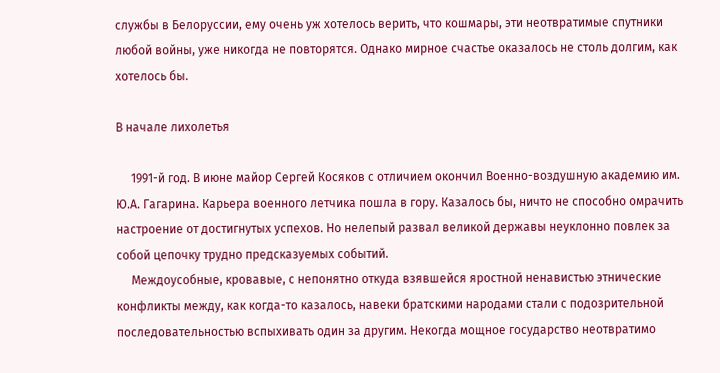службы в Белоруссии, ему очень уж хотелось верить, что кошмары, эти неотвратимые спутники любой войны, уже никогда не повторятся. Однако мирное счастье оказалось не столь долгим, как хотелось бы.

В начале лихолетья

     1991-й год. В июне майор Сергей Косяков с отличием окончил Военно-воздушную академию им. Ю.А. Гагарина. Карьера военного летчика пошла в гору. Казалось бы, ничто не способно омрачить настроение от достигнутых успехов. Но нелепый развал великой державы неуклонно повлек за собой цепочку трудно предсказуемых событий.
     Междоусобные, кровавые, с непонятно откуда взявшейся яростной ненавистью этнические конфликты между, как когда-то казалось, навеки братскими народами стали с подозрительной последовательностью вспыхивать один за другим. Некогда мощное государство неотвратимо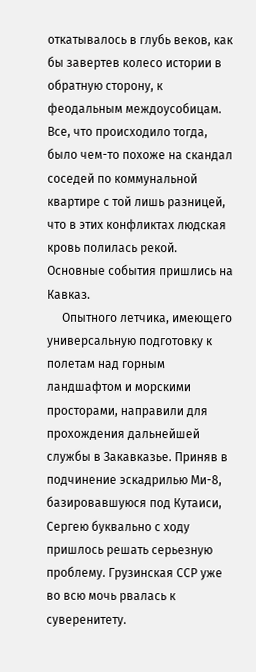откатывалось в глубь веков, как бы завертев колесо истории в обратную сторону, к феодальным междоусобицам. Все, что происходило тогда, было чем-то похоже на скандал соседей по коммунальной квартире с той лишь разницей, что в этих конфликтах людская кровь полилась рекой. Основные события пришлись на Кавказ.
     Опытного летчика, имеющего универсальную подготовку к полетам над горным ландшафтом и морскими просторами, направили для прохождения дальнейшей службы в Закавказье. Приняв в подчинение эскадрилью Ми-8, базировавшуюся под Кутаиси, Сергею буквально с ходу пришлось решать серьезную проблему. Грузинская ССР уже во всю мочь рвалась к суверенитету.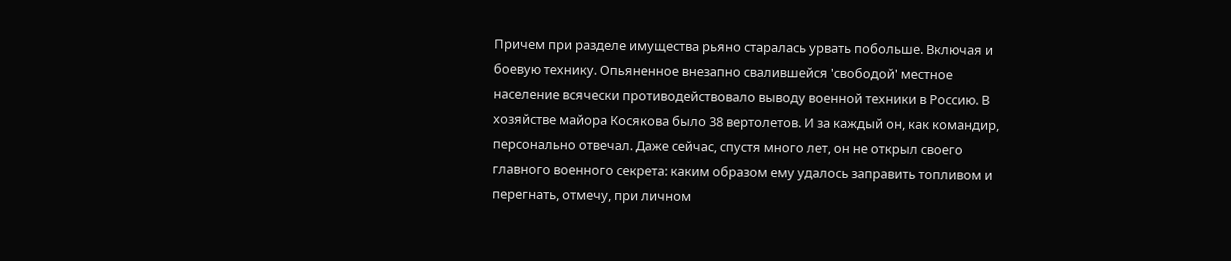Причем при разделе имущества рьяно старалась урвать побольше. Включая и боевую технику. Опьяненное внезапно свалившейся 'свободой' местное население всячески противодействовало выводу военной техники в Россию. В хозяйстве майора Косякова было 38 вертолетов. И за каждый он, как командир, персонально отвечал. Даже сейчас, спустя много лет, он не открыл своего главного военного секрета: каким образом ему удалось заправить топливом и перегнать, отмечу, при личном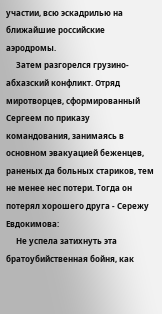участии, всю эскадрилью на ближайшие российские аэродромы.
     Затем разгорелся грузино-абхазский конфликт. Отряд миротворцев, сформированный Сергеем по приказу командования, занимаясь в основном эвакуацией беженцев, раненых да больных стариков, тем не менее нес потери. Тогда он потерял хорошего друга - Сережу Евдокимова:
     Не успела затихнуть эта братоубийственная бойня, как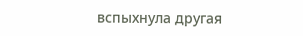вспыхнула другая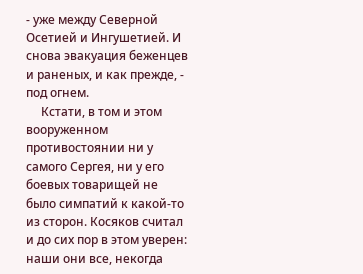- уже между Северной Осетией и Ингушетией. И снова эвакуация беженцев и раненых, и как прежде, - под огнем.
     Кстати, в том и этом вооруженном противостоянии ни у самого Сергея, ни у его боевых товарищей не было симпатий к какой-то из сторон. Косяков считал и до сих пор в этом уверен: наши они все, некогда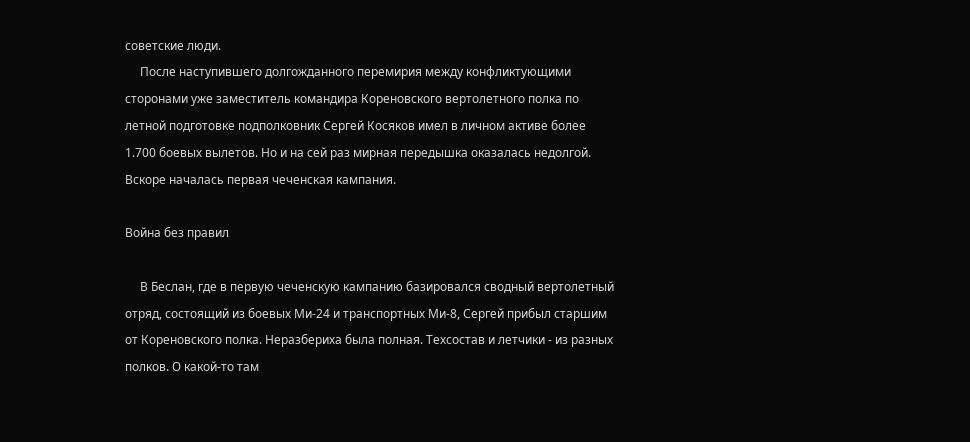советские люди.
     После наступившего долгожданного перемирия между конфликтующими сторонами уже заместитель командира Кореновского вертолетного полка по летной подготовке подполковник Сергей Косяков имел в личном активе более 1.700 боевых вылетов. Но и на сей раз мирная передышка оказалась недолгой. Вскоре началась первая чеченская кампания.

Война без правил

     В Беслан, где в первую чеченскую кампанию базировался сводный вертолетный отряд, состоящий из боевых Ми-24 и транспортных Ми-8, Сергей прибыл старшим от Кореновского полка. Неразбериха была полная. Техсостав и летчики - из разных полков. О какой-то там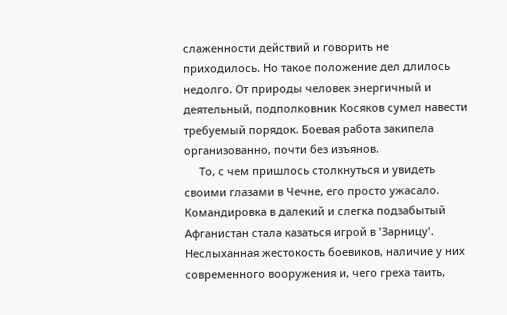слаженности действий и говорить не приходилось. Но такое положение дел длилось недолго. От природы человек энергичный и деятельный, подполковник Косяков сумел навести требуемый порядок. Боевая работа закипела организованно, почти без изъянов.
     То, с чем пришлось столкнуться и увидеть своими глазами в Чечне, его просто ужасало. Командировка в далекий и слегка подзабытый Афганистан стала казаться игрой в 'Зарницу'. Неслыханная жестокость боевиков, наличие у них современного вооружения и, чего греха таить,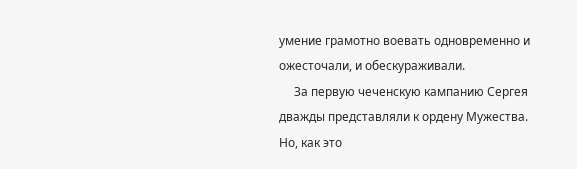умение грамотно воевать одновременно и ожесточали, и обескураживали.
     За первую чеченскую кампанию Сергея дважды представляли к ордену Мужества. Но, как это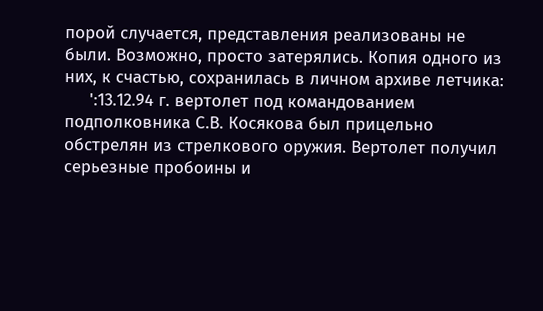порой случается, представления реализованы не были. Возможно, просто затерялись. Копия одного из них, к счастью, сохранилась в личном архиве летчика:
     ':13.12.94 г. вертолет под командованием подполковника С.В. Косякова был прицельно обстрелян из стрелкового оружия. Вертолет получил серьезные пробоины и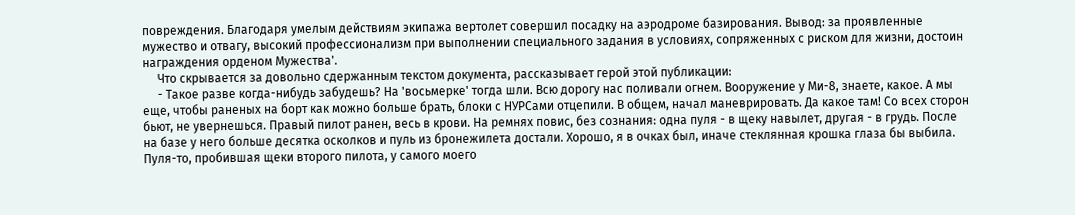повреждения. Благодаря умелым действиям экипажа вертолет совершил посадку на аэродроме базирования. Вывод: за проявленные мужество и отвагу, высокий профессионализм при выполнении специального задания в условиях, сопряженных с риском для жизни, достоин награждения орденом Мужества'.
     Что скрывается за довольно сдержанным текстом документа, рассказывает герой этой публикации:
     - Такое разве когда-нибудь забудешь? На 'восьмерке' тогда шли. Всю дорогу нас поливали огнем. Вооружение у Ми-8, знаете, какое. А мы еще, чтобы раненых на борт как можно больше брать, блоки с НУРСами отцепили. В общем, начал маневрировать. Да какое там! Со всех сторон бьют, не увернешься. Правый пилот ранен, весь в крови. На ремнях повис, без сознания: одна пуля - в щеку навылет, другая - в грудь. После на базе у него больше десятка осколков и пуль из бронежилета достали. Хорошо, я в очках был, иначе стеклянная крошка глаза бы выбила. Пуля-то, пробившая щеки второго пилота, у самого моего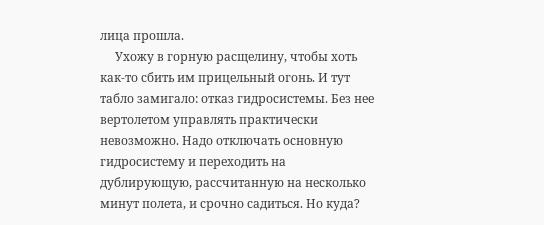лица прошла.
     Ухожу в горную расщелину, чтобы хоть как-то сбить им прицельный огонь. И тут табло замигало: отказ гидросистемы. Без нее вертолетом управлять практически невозможно. Надо отключать основную гидросистему и переходить на дублирующую, рассчитанную на несколько минут полета, и срочно садиться. Но куда?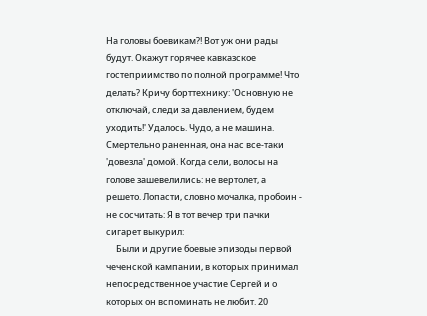На головы боевикам?! Вот уж они рады будут. Окажут горячее кавказское гостеприимство по полной программе! Что делать? Кричу борттехнику: 'Основную не отключай, следи за давлением, будем уходить!' Удалось. Чудо, а не машина. Смертельно раненная, она нас все-таки 'довезла' домой. Когда сели, волосы на голове зашевелились: не вертолет, а решето. Лопасти, словно мочалка, пробоин - не сосчитать: Я в тот вечер три пачки сигарет выкурил:
     Были и другие боевые эпизоды первой чеченской кампании, в которых принимал непосредственное участие Сергей и о которых он вспоминать не любит. 20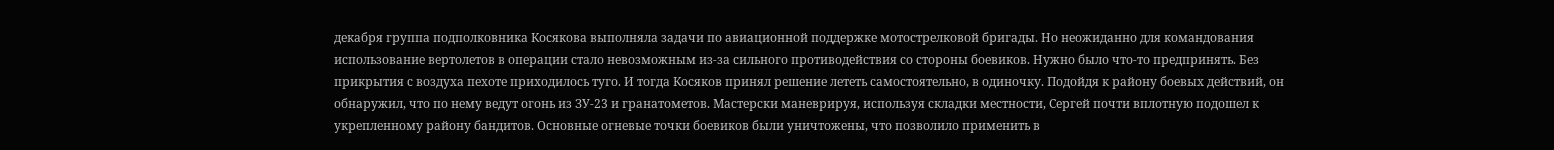декабря группа подполковника Косякова выполняла задачи по авиационной поддержке мотострелковой бригады. Но неожиданно для командования использование вертолетов в операции стало невозможным из-за сильного противодействия со стороны боевиков. Нужно было что-то предпринять. Без прикрытия с воздуха пехоте приходилось туго. И тогда Косяков принял решение лететь самостоятельно, в одиночку. Подойдя к району боевых действий, он обнаружил, что по нему ведут огонь из ЗУ-23 и гранатометов. Мастерски маневрируя, используя складки местности, Сергей почти вплотную подошел к укрепленному району бандитов. Основные огневые точки боевиков были уничтожены, что позволило применить в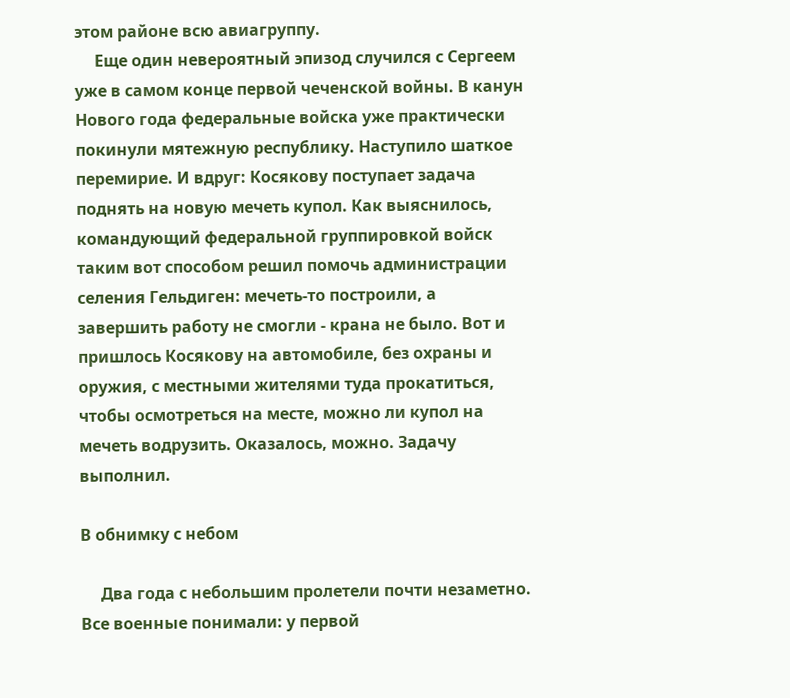этом районе всю авиагруппу.
     Еще один невероятный эпизод случился с Сергеем уже в самом конце первой чеченской войны. В канун Нового года федеральные войска уже практически покинули мятежную республику. Наступило шаткое перемирие. И вдруг: Косякову поступает задача поднять на новую мечеть купол. Как выяснилось, командующий федеральной группировкой войск таким вот способом решил помочь администрации селения Гельдиген: мечеть-то построили, а завершить работу не смогли - крана не было. Вот и пришлось Косякову на автомобиле, без охраны и оружия, с местными жителями туда прокатиться, чтобы осмотреться на месте, можно ли купол на мечеть водрузить. Оказалось, можно. Задачу выполнил.

В обнимку с небом

     Два года с небольшим пролетели почти незаметно. Все военные понимали: у первой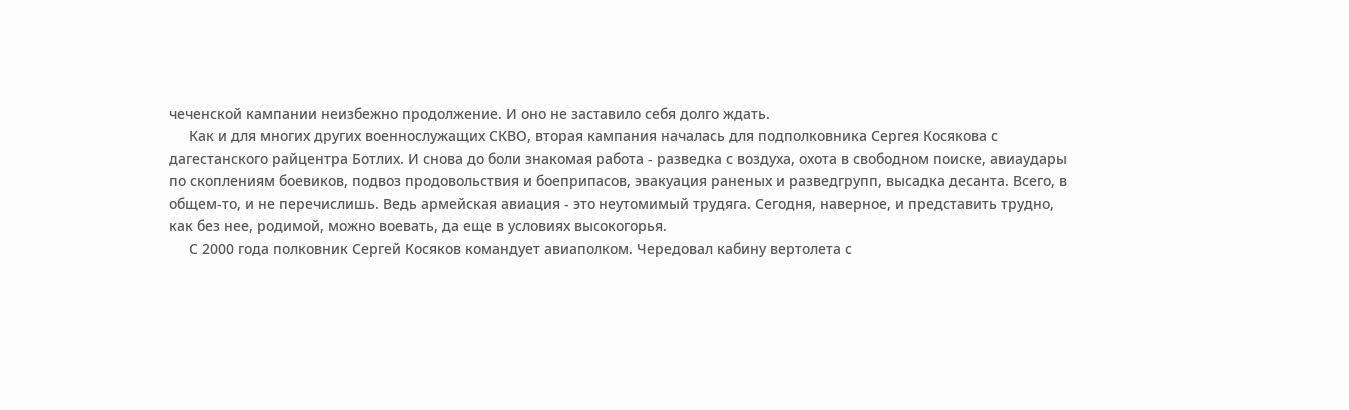чеченской кампании неизбежно продолжение. И оно не заставило себя долго ждать.
     Как и для многих других военнослужащих СКВО, вторая кампания началась для подполковника Сергея Косякова с дагестанского райцентра Ботлих. И снова до боли знакомая работа - разведка с воздуха, охота в свободном поиске, авиаудары по скоплениям боевиков, подвоз продовольствия и боеприпасов, эвакуация раненых и разведгрупп, высадка десанта. Всего, в общем-то, и не перечислишь. Ведь армейская авиация - это неутомимый трудяга. Сегодня, наверное, и представить трудно, как без нее, родимой, можно воевать, да еще в условиях высокогорья.
     С 2000 года полковник Сергей Косяков командует авиаполком. Чередовал кабину вертолета с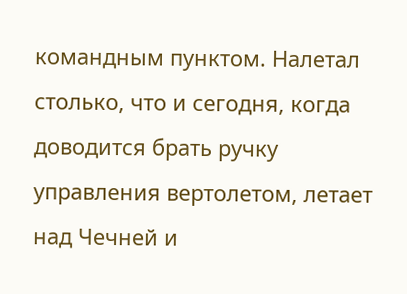командным пунктом. Налетал столько, что и сегодня, когда доводится брать ручку управления вертолетом, летает над Чечней и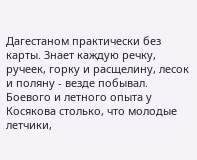Дагестаном практически без карты. Знает каждую речку, ручеек, горку и расщелину, лесок и поляну - везде побывал. Боевого и летного опыта у Косякова столько, что молодые летчики,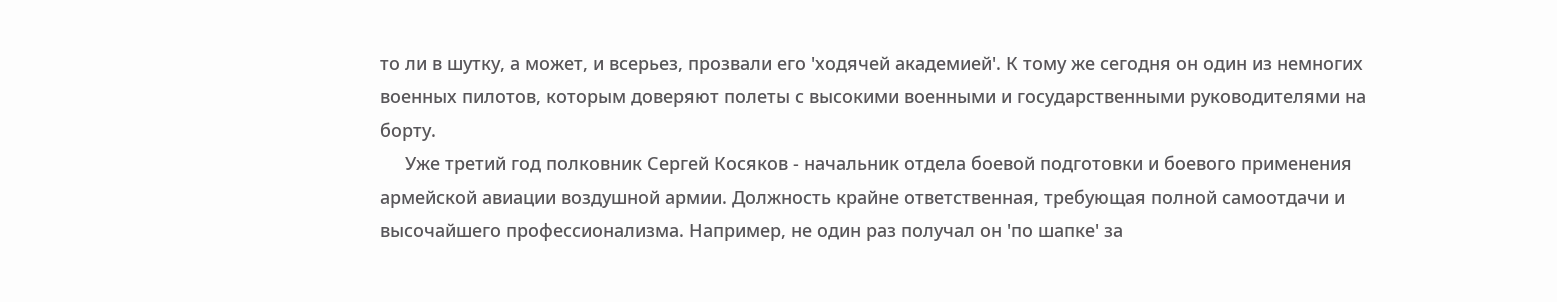то ли в шутку, а может, и всерьез, прозвали его 'ходячей академией'. К тому же сегодня он один из немногих военных пилотов, которым доверяют полеты с высокими военными и государственными руководителями на борту.
     Уже третий год полковник Сергей Косяков - начальник отдела боевой подготовки и боевого применения армейской авиации воздушной армии. Должность крайне ответственная, требующая полной самоотдачи и высочайшего профессионализма. Например, не один раз получал он 'по шапке' за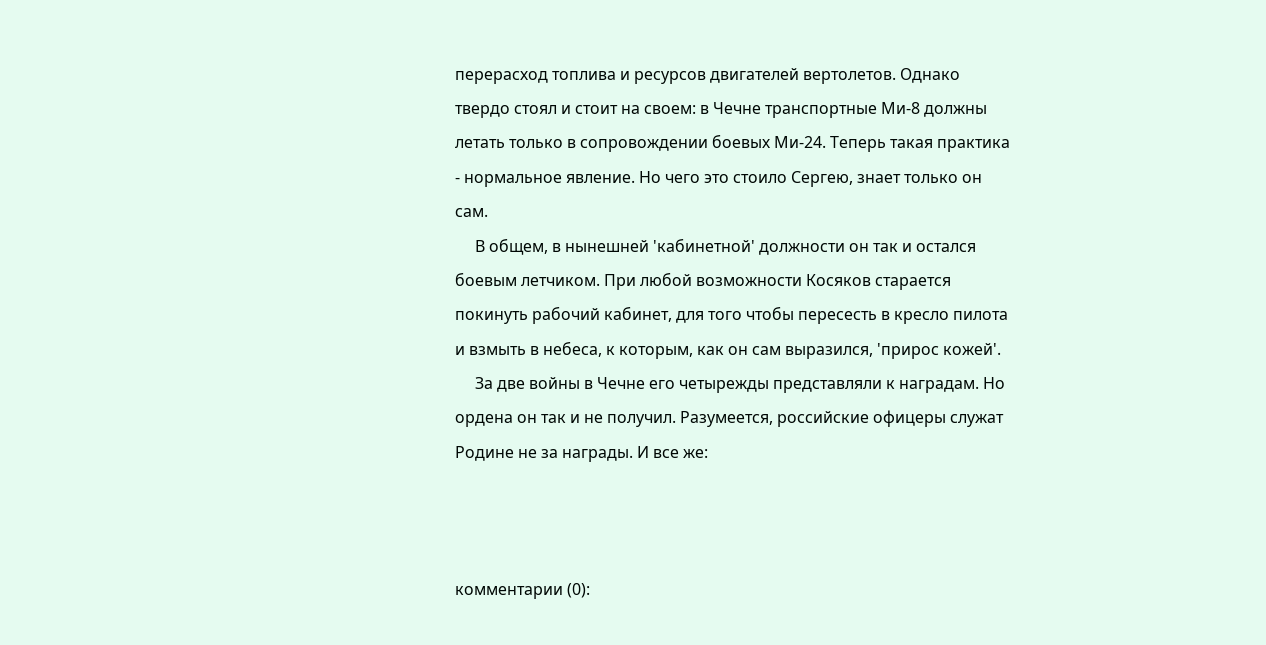перерасход топлива и ресурсов двигателей вертолетов. Однако твердо стоял и стоит на своем: в Чечне транспортные Ми-8 должны летать только в сопровождении боевых Ми-24. Теперь такая практика - нормальное явление. Но чего это стоило Сергею, знает только он сам.
     В общем, в нынешней 'кабинетной' должности он так и остался боевым летчиком. При любой возможности Косяков старается покинуть рабочий кабинет, для того чтобы пересесть в кресло пилота и взмыть в небеса, к которым, как он сам выразился, 'прирос кожей'.
     За две войны в Чечне его четырежды представляли к наградам. Но ордена он так и не получил. Разумеется, российские офицеры служат Родине не за награды. И все же:



комментарии (0):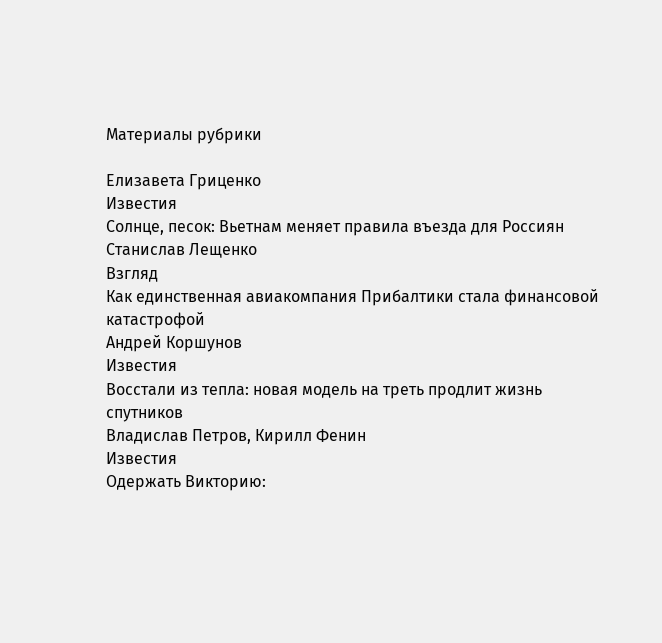Материалы рубрики

Елизавета Гриценко
Известия
Солнце, песок: Вьетнам меняет правила въезда для Россиян
Станислав Лещенко
Взгляд
Как единственная авиакомпания Прибалтики стала финансовой катастрофой
Андрей Коршунов
Известия
Восстали из тепла: новая модель на треть продлит жизнь спутников
Владислав Петров, Кирилл Фенин
Известия
Одержать Викторию: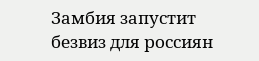Замбия запустит безвиз для россиян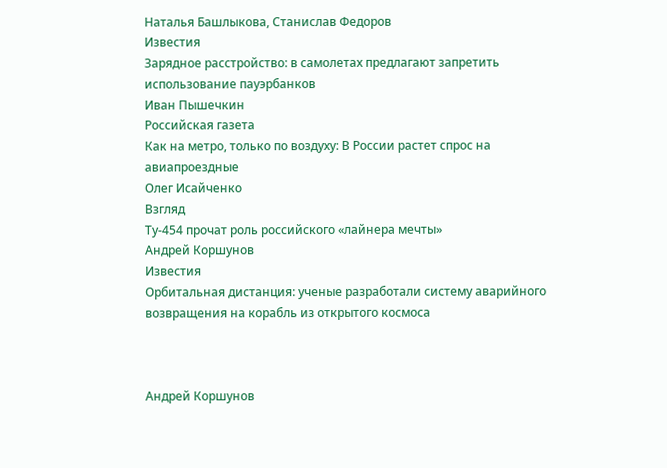Наталья Башлыкова, Станислав Федоров
Известия
Зарядное расстройство: в самолетах предлагают запретить использование пауэрбанков
Иван Пышечкин
Российская газета
Как на метро, только по воздуху: В России растет спрос на авиапроездные
Олег Исайченко
Взгляд
Ту-454 прочат роль российского «лайнера мечты»
Андрей Коршунов
Известия
Орбитальная дистанция: ученые разработали систему аварийного возвращения на корабль из открытого космоса



Андрей Коршунов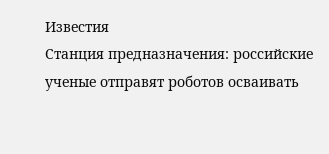Известия
Станция предназначения: российские ученые отправят роботов осваивать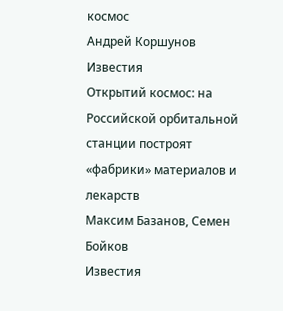космос
Андрей Коршунов
Известия
Открытий космос: на Российской орбитальной станции построят «фабрики» материалов и лекарств
Максим Базанов, Семен Бойков
Известия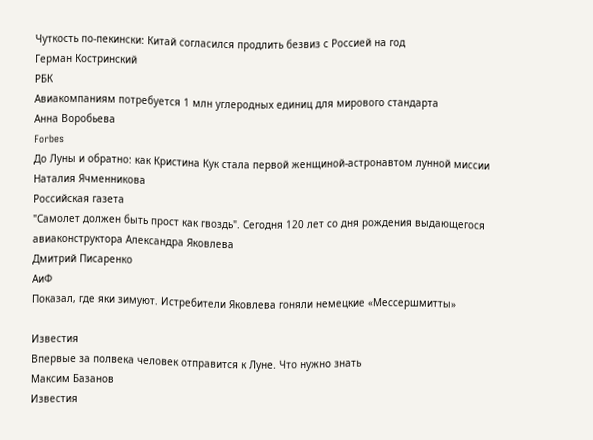Чуткость по-пекински: Китай согласился продлить безвиз с Россией на год
Герман Костринский
РБК
Авиакомпаниям потребуется 1 млн углеродных единиц для мирового стандарта
Анна Воробьева
Forbes
До Луны и обратно: как Кристина Кук стала первой женщиной-астронавтом лунной миссии
Наталия Ячменникова
Российская газета
"Самолет должен быть прост как гвоздь". Сегодня 120 лет со дня рождения выдающегося авиаконструктора Александра Яковлева
Дмитрий Писаренко
АиФ
Показал, где яки зимуют. Истребители Яковлева гоняли немецкие «Мессершмитты»

Известия
Впервые за полвека человек отправится к Луне. Что нужно знать
Максим Базанов
Известия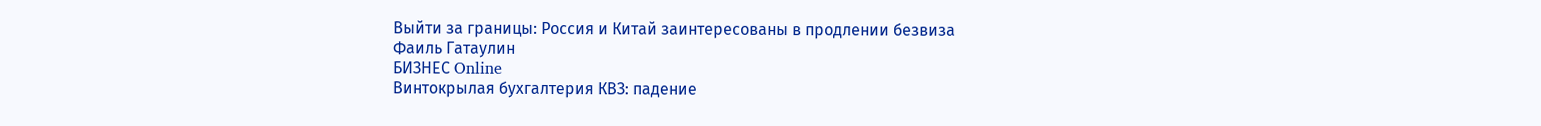Выйти за границы: Россия и Китай заинтересованы в продлении безвиза
Фаиль Гатаулин
БИЗНЕС Online
Винтокрылая бухгалтерия КВЗ: падение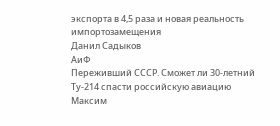экспорта в 4,5 раза и новая реальность импортозамещения
Данил Садыков
АиФ
Переживший СССР. Сможет ли 30-летний Ту-214 спасти российскую авиацию
Максим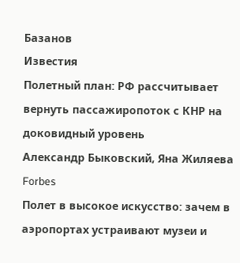Базанов
Известия
Полетный план: РФ рассчитывает вернуть пассажиропоток с КНР на доковидный уровень
Александр Быковский, Яна Жиляева
Forbes
Полет в высокое искусство: зачем в аэропортах устраивают музеи и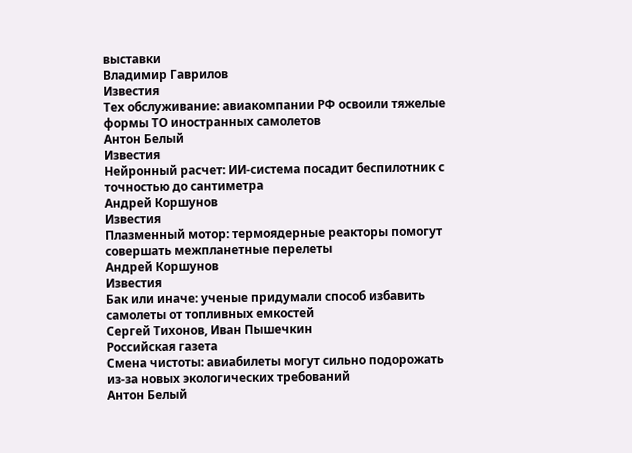выставки
Владимир Гаврилов
Известия
Тех обслуживание: авиакомпании РФ освоили тяжелые формы ТО иностранных самолетов
Антон Белый
Известия
Нейронный расчет: ИИ-система посадит беспилотник с точностью до сантиметра
Андрей Коршунов
Известия
Плазменный мотор: термоядерные реакторы помогут совершать межпланетные перелеты
Андрей Коршунов
Известия
Бак или иначе: ученые придумали способ избавить самолеты от топливных емкостей
Сергей Тихонов, Иван Пышечкин
Российская газета
Смена чистоты: авиабилеты могут сильно подорожать из-за новых экологических требований
Антон Белый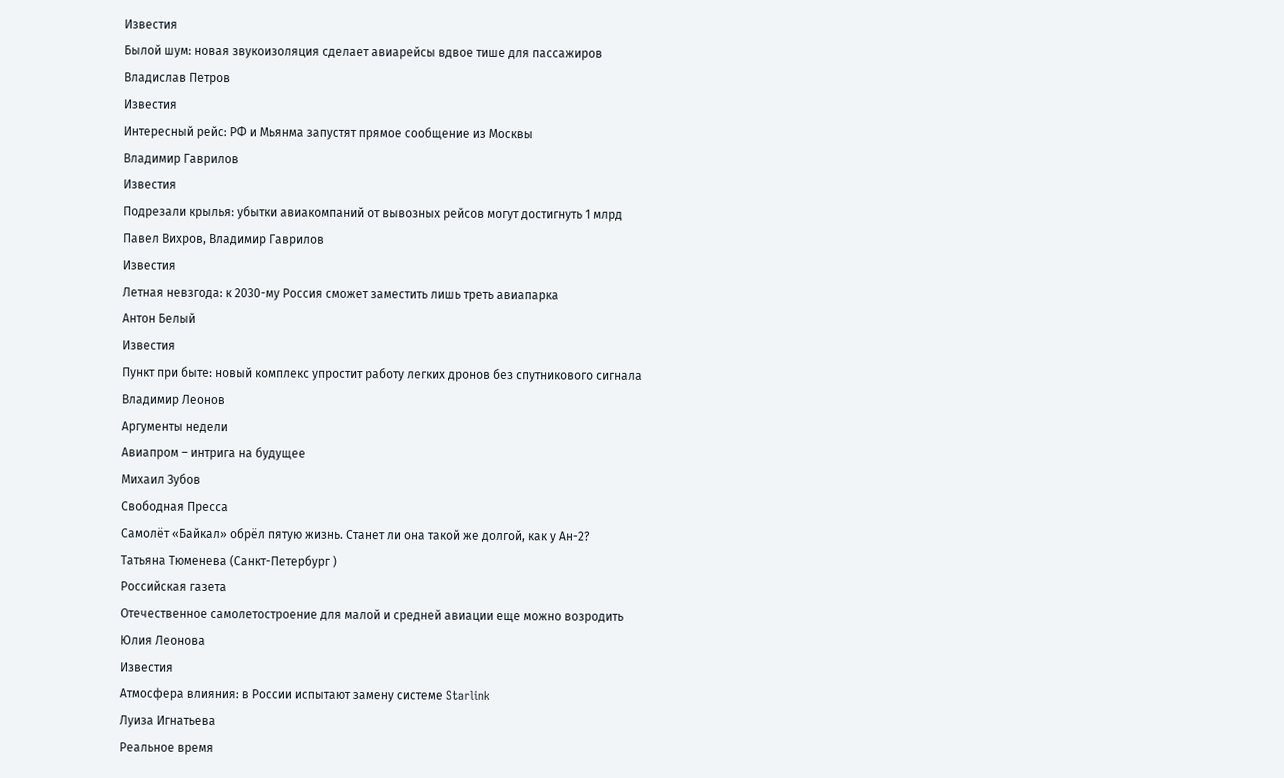Известия
Былой шум: новая звукоизоляция сделает авиарейсы вдвое тише для пассажиров
Владислав Петров
Известия
Интересный рейс: РФ и Мьянма запустят прямое сообщение из Москвы
Владимир Гаврилов
Известия
Подрезали крылья: убытки авиакомпаний от вывозных рейсов могут достигнуть 1 млрд
Павел Вихров, Владимир Гаврилов
Известия
Летная невзгода: к 2030-му Россия сможет заместить лишь треть авиапарка
Антон Белый
Известия
Пункт при быте: новый комплекс упростит работу легких дронов без спутникового сигнала
Владимир Леонов
Аргументы недели
Авиапром – интрига на будущее
Михаил Зубов
Свободная Пресса
Самолёт «Байкал» обрёл пятую жизнь. Станет ли она такой же долгой, как у Ан-2?
Татьяна Тюменева (Санкт-Петербург )
Российская газета
Отечественное самолетостроение для малой и средней авиации еще можно возродить
Юлия Леонова
Известия
Атмосфера влияния: в России испытают замену системе Starlink
Луиза Игнатьева
Реальное время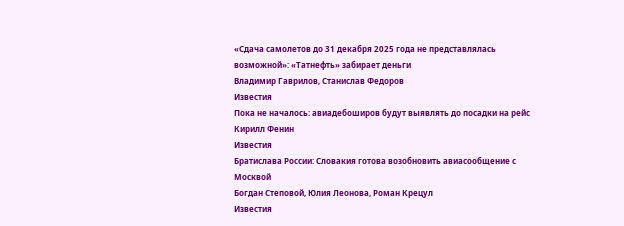«Сдача самолетов до 31 декабря 2025 года не представлялась возможной»: «Татнефть» забирает деньги
Владимир Гаврилов, Станислав Федоров
Известия
Пока не началось: авиадебоширов будут выявлять до посадки на рейс
Кирилл Фенин
Известия
Братислава России: Словакия готова возобновить авиасообщение с Москвой
Богдан Степовой, Юлия Леонова, Роман Крецул
Известия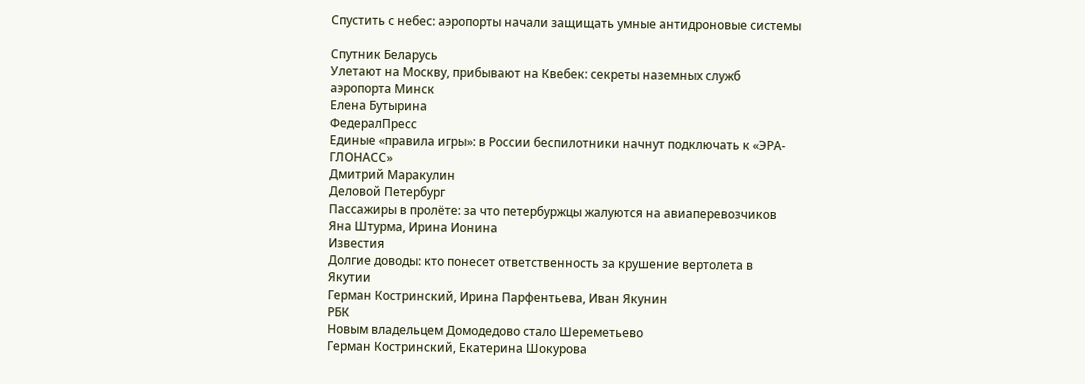Спустить с небес: аэропорты начали защищать умные антидроновые системы

Спутник Беларусь
Улетают на Москву, прибывают на Квебек: секреты наземных служб аэропорта Минск
Елена Бутырина
ФедералПресс
Единые «правила игры»: в России беспилотники начнут подключать к «ЭРА-ГЛОНАСС»
Дмитрий Маракулин
Деловой Петербург
Пассажиры в пролёте: за что петербуржцы жалуются на авиаперевозчиков
Яна Штурма, Ирина Ионина
Известия
Долгие доводы: кто понесет ответственность за крушение вертолета в Якутии
Герман Костринский, Ирина Парфентьева, Иван Якунин
РБК
Новым владельцем Домодедово стало Шереметьево
Герман Костринский, Екатерина Шокурова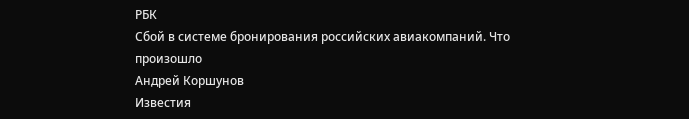РБК
Сбой в системе бронирования российских авиакомпаний. Что произошло
Андрей Коршунов
Известия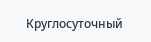Круглосуточный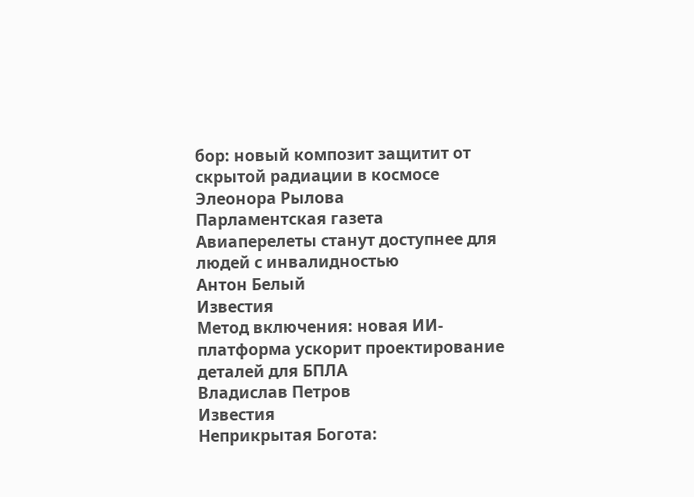бор: новый композит защитит от скрытой радиации в космосе
Элеонора Рылова
Парламентская газета
Авиаперелеты станут доступнее для людей с инвалидностью
Антон Белый
Известия
Метод включения: новая ИИ-платформа ускорит проектирование деталей для БПЛА
Владислав Петров
Известия
Неприкрытая Богота: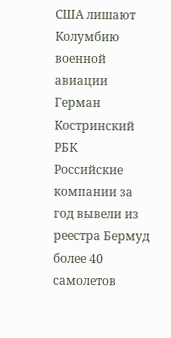США лишают Колумбию военной авиации
Герман Костринский
РБК
Российские компании за год вывели из реестра Бермуд более 40 самолетов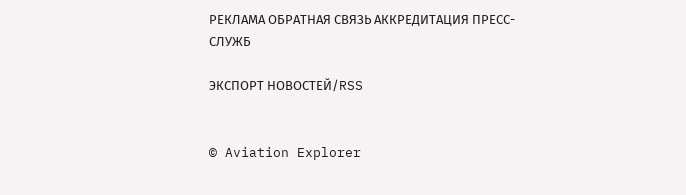РЕКЛАМА ОБРАТНАЯ СВЯЗЬ АККРЕДИТАЦИЯ ПРЕСС-СЛУЖБ

ЭКСПОРТ НОВОСТЕЙ/RSS


© Aviation Explorer